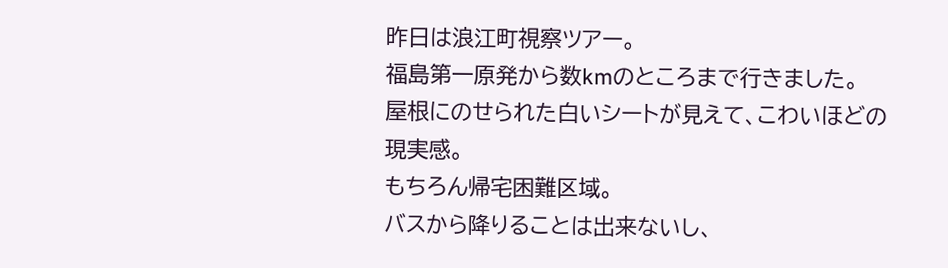昨日は浪江町視察ツアー。
福島第一原発から数kmのところまで行きました。
屋根にのせられた白いシートが見えて、こわいほどの現実感。
もちろん帰宅困難区域。
バスから降りることは出来ないし、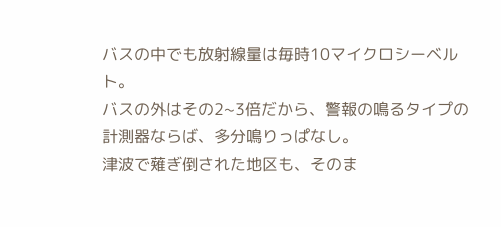バスの中でも放射線量は毎時10マイクロシーベルト。
バスの外はその2~3倍だから、警報の鳴るタイプの計測器ならば、多分鳴りっぱなし。
津波で薙ぎ倒された地区も、そのま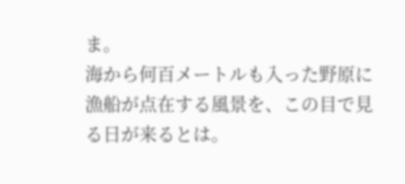ま。
海から何百メートルも入った野原に漁船が点在する風景を、この目で見る日が来るとは。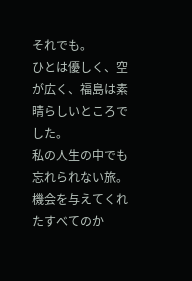それでも。
ひとは優しく、空が広く、福島は素晴らしいところでした。
私の人生の中でも忘れられない旅。
機会を与えてくれたすべてのか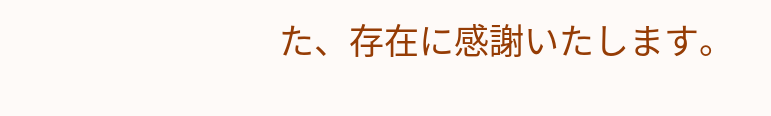た、存在に感謝いたします。